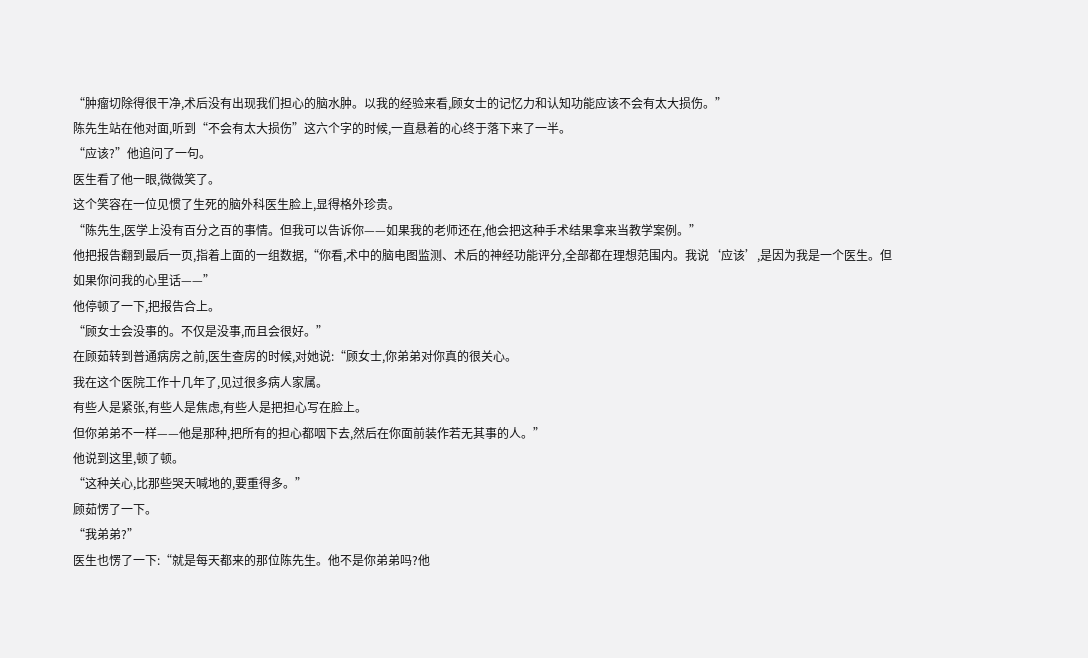“肿瘤切除得很干净,术后没有出现我们担心的脑水肿。以我的经验来看,顾女士的记忆力和认知功能应该不会有太大损伤。”
陈先生站在他对面,听到“不会有太大损伤”这六个字的时候,一直悬着的心终于落下来了一半。
“应该?”他追问了一句。
医生看了他一眼,微微笑了。
这个笑容在一位见惯了生死的脑外科医生脸上,显得格外珍贵。
“陈先生,医学上没有百分之百的事情。但我可以告诉你——如果我的老师还在,他会把这种手术结果拿来当教学案例。”
他把报告翻到最后一页,指着上面的一组数据,“你看,术中的脑电图监测、术后的神经功能评分,全部都在理想范围内。我说‘应该’,是因为我是一个医生。但如果你问我的心里话——”
他停顿了一下,把报告合上。
“顾女士会没事的。不仅是没事,而且会很好。”
在顾茹转到普通病房之前,医生查房的时候,对她说:“顾女士,你弟弟对你真的很关心。
我在这个医院工作十几年了,见过很多病人家属。
有些人是紧张,有些人是焦虑,有些人是把担心写在脸上。
但你弟弟不一样——他是那种,把所有的担心都咽下去,然后在你面前装作若无其事的人。”
他说到这里,顿了顿。
“这种关心,比那些哭天喊地的,要重得多。”
顾茹愣了一下。
“我弟弟?”
医生也愣了一下:“就是每天都来的那位陈先生。他不是你弟弟吗?他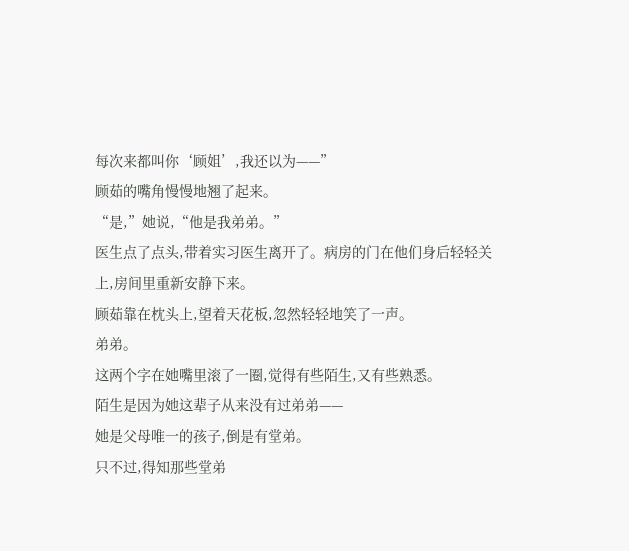每次来都叫你‘顾姐’,我还以为——”
顾茹的嘴角慢慢地翘了起来。
“是,”她说,“他是我弟弟。”
医生点了点头,带着实习医生离开了。病房的门在他们身后轻轻关上,房间里重新安静下来。
顾茹靠在枕头上,望着天花板,忽然轻轻地笑了一声。
弟弟。
这两个字在她嘴里滚了一圈,觉得有些陌生,又有些熟悉。
陌生是因为她这辈子从来没有过弟弟——
她是父母唯一的孩子,倒是有堂弟。
只不过,得知那些堂弟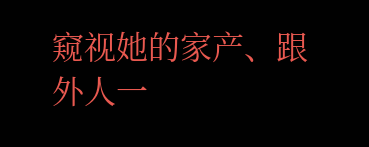窥视她的家产、跟外人一